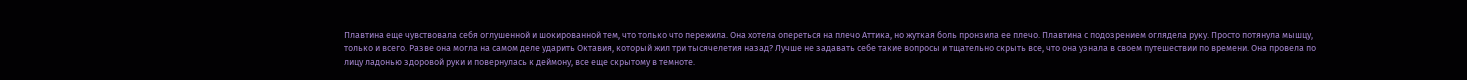Плавтина еще чувствовала себя оглушенной и шокированной тем, что только что пережила. Она хотела опереться на плечо Аттика, но жуткая боль пронзила ее плечо. Плавтина с подозрением оглядела руку. Просто потянула мышцу, только и всего. Разве она могла на самом деле ударить Октавия, который жил три тысячелетия назад? Лучше не задавать себе такие вопросы и тщательно скрыть все, что она узнала в своем путешествии по времени. Она провела по лицу ладонью здоровой руки и повернулась к деймону, все еще скрытому в темноте.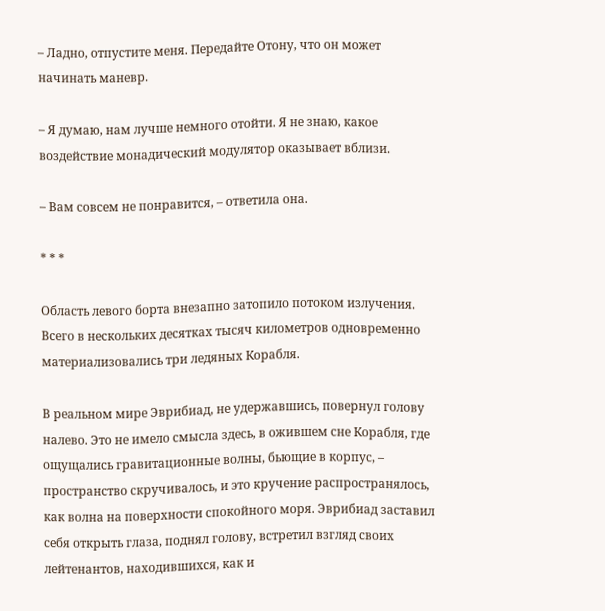– Ладно, отпустите меня. Передайте Отону, что он может начинать маневр.

– Я думаю, нам лучше немного отойти. Я не знаю, какое воздействие монадический модулятор оказывает вблизи.

– Вам совсем не понравится, – ответила она.

* * *

Область левого борта внезапно затопило потоком излучения. Всего в нескольких десятках тысяч километров одновременно материализовались три ледяных Корабля.

В реальном мире Эврибиад, не удержавшись, повернул голову налево. Это не имело смысла здесь, в ожившем сне Корабля, где ощущались гравитационные волны, бьющие в корпус, – пространство скручивалось, и это кручение распространялось, как волна на поверхности спокойного моря. Эврибиад заставил себя открыть глаза, поднял голову, встретил взгляд своих лейтенантов, находившихся, как и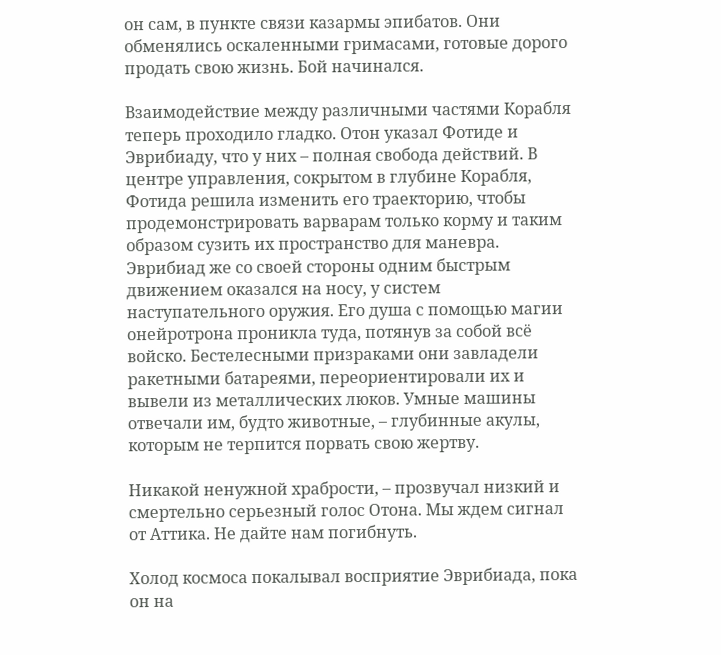он сам, в пункте связи казармы эпибатов. Они обменялись оскаленными гримасами, готовые дорого продать свою жизнь. Бой начинался.

Взаимодействие между различными частями Корабля теперь проходило гладко. Отон указал Фотиде и Эврибиаду, что у них – полная свобода действий. В центре управления, сокрытом в глубине Корабля, Фотида решила изменить его траекторию, чтобы продемонстрировать варварам только корму и таким образом сузить их пространство для маневра. Эврибиад же со своей стороны одним быстрым движением оказался на носу, у систем наступательного оружия. Его душа с помощью магии онейротрона проникла туда, потянув за собой всё войско. Бестелесными призраками они завладели ракетными батареями, переориентировали их и вывели из металлических люков. Умные машины отвечали им, будто животные, – глубинные акулы, которым не терпится порвать свою жертву.

Никакой ненужной храбрости, – прозвучал низкий и смертельно серьезный голос Отона. Мы ждем сигнал от Аттика. Не дайте нам погибнуть.

Холод космоса покалывал восприятие Эврибиада, пока он на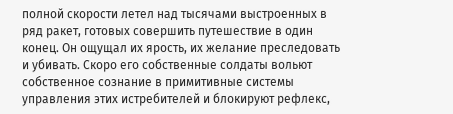полной скорости летел над тысячами выстроенных в ряд ракет, готовых совершить путешествие в один конец. Он ощущал их ярость, их желание преследовать и убивать. Скоро его собственные солдаты вольют собственное сознание в примитивные системы управления этих истребителей и блокируют рефлекс,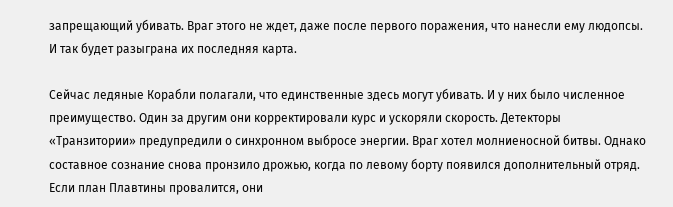запрещающий убивать. Враг этого не ждет, даже после первого поражения, что нанесли ему людопсы. И так будет разыграна их последняя карта.

Сейчас ледяные Корабли полагали, что единственные здесь могут убивать. И у них было численное преимущество. Один за другим они корректировали курс и ускоряли скорость. Детекторы «Транзитории» предупредили о синхронном выбросе энергии. Враг хотел молниеносной битвы. Однако составное сознание снова пронзило дрожью, когда по левому борту появился дополнительный отряд. Если план Плавтины провалится, они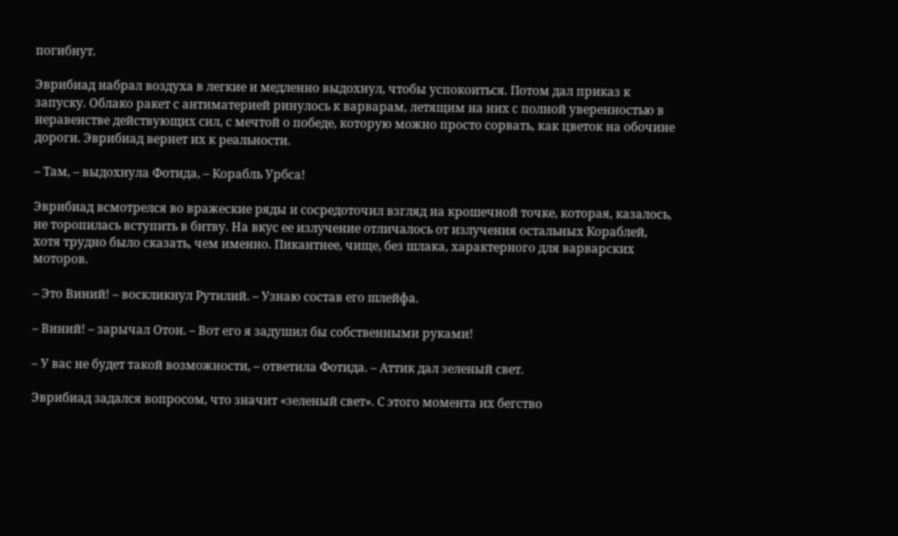погибнут.

Эврибиад набрал воздуха в легкие и медленно выдохнул, чтобы успокоиться. Потом дал приказ к запуску. Облако ракет с антиматерией ринулось к варварам, летящим на них с полной уверенностью в неравенстве действующих сил, с мечтой о победе, которую можно просто сорвать, как цветок на обочине дороги. Эврибиад вернет их к реальности.

– Там, – выдохнула Фотида, – Корабль Урбса!

Эврибиад всмотрелся во вражеские ряды и сосредоточил взгляд на крошечной точке, которая, казалось, не торопилась вступить в битву. На вкус ее излучение отличалось от излучения остальных Кораблей, хотя трудно было сказать, чем именно. Пикантнее, чище, без шлака, характерного для варварских моторов.

– Это Виний! – воскликнул Рутилий. – Узнаю состав его шлейфа.

– Виний! – зарычал Отон. – Вот его я задушил бы собственными руками!

– У вас не будет такой возможности, – ответила Фотида. – Аттик дал зеленый свет.

Эврибиад задался вопросом, что значит «зеленый свет». С этого момента их бегство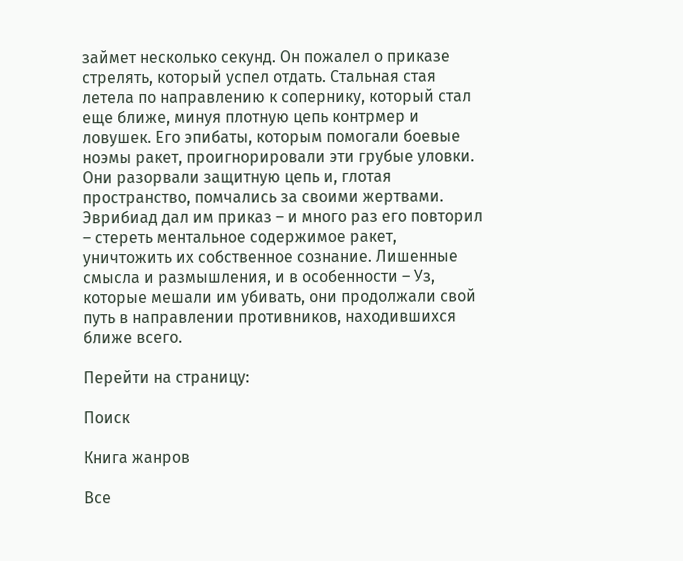займет несколько секунд. Он пожалел о приказе стрелять, который успел отдать. Стальная стая летела по направлению к сопернику, который стал еще ближе, минуя плотную цепь контрмер и ловушек. Его эпибаты, которым помогали боевые ноэмы ракет, проигнорировали эти грубые уловки. Они разорвали защитную цепь и, глотая пространство, помчались за своими жертвами. Эврибиад дал им приказ – и много раз его повторил – стереть ментальное содержимое ракет, уничтожить их собственное сознание. Лишенные смысла и размышления, и в особенности – Уз, которые мешали им убивать, они продолжали свой путь в направлении противников, находившихся ближе всего.

Перейти на страницу:

Поиск

Книга жанров

Все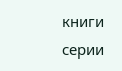книги серии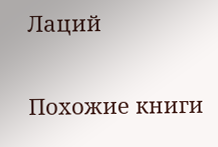Лаций

Похожие книги